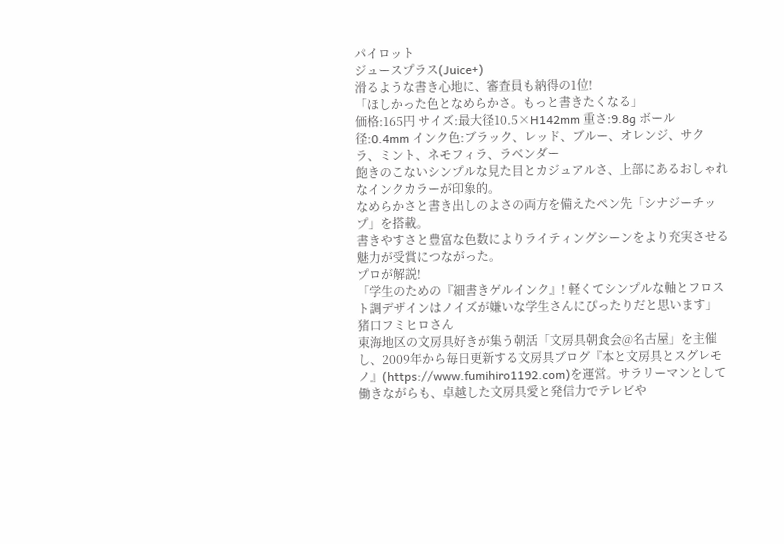パイロット
ジュースプラス(Juice+)
滑るような書き心地に、審査員も納得の1位!
「ほしかった色となめらかさ。もっと書きたくなる」
価格:165円 サイズ:最大径10.5×H142mm 重さ:9.8g ボール径:0.4mm インク色:ブラック、レッド、ブルー、オレンジ、サクラ、ミント、ネモフィラ、ラベンダー
飽きのこないシンプルな見た目とカジュアルさ、上部にあるおしゃれなインクカラーが印象的。
なめらかさと書き出しのよさの両方を備えたペン先「シナジーチップ」を搭載。
書きやすさと豊富な色数によりライティングシーンをより充実させる魅力が受賞につながった。
プロが解説!
「学生のための『細書きゲルインク』! 軽くてシンプルな軸とフロスト調デザインはノイズが嫌いな学生さんにぴったりだと思います」
猪口フミヒロさん
東海地区の文房具好きが集う朝活「文房具朝食会@名古屋」を主催し、2009年から毎日更新する文房具ブログ『本と文房具とスグレモノ』(https://www.fumihiro1192.com)を運営。サラリーマンとして働きながらも、卓越した文房具愛と発信力でテレビや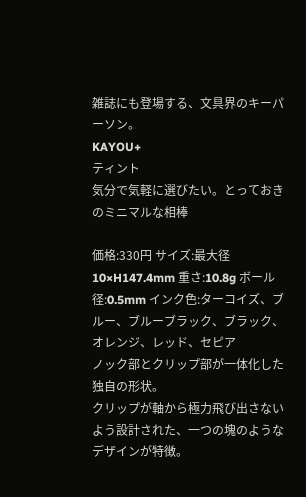雑誌にも登場する、文具界のキーパーソン。
KAYOU+
ティント
気分で気軽に選びたい。とっておきのミニマルな相棒

価格:330円 サイズ:最大径10×H147.4mm 重さ:10.8g ボール径:0.5mm インク色:ターコイズ、ブルー、ブルーブラック、ブラック、オレンジ、レッド、セピア
ノック部とクリップ部が一体化した独自の形状。
クリップが軸から極力飛び出さないよう設計された、一つの塊のようなデザインが特徴。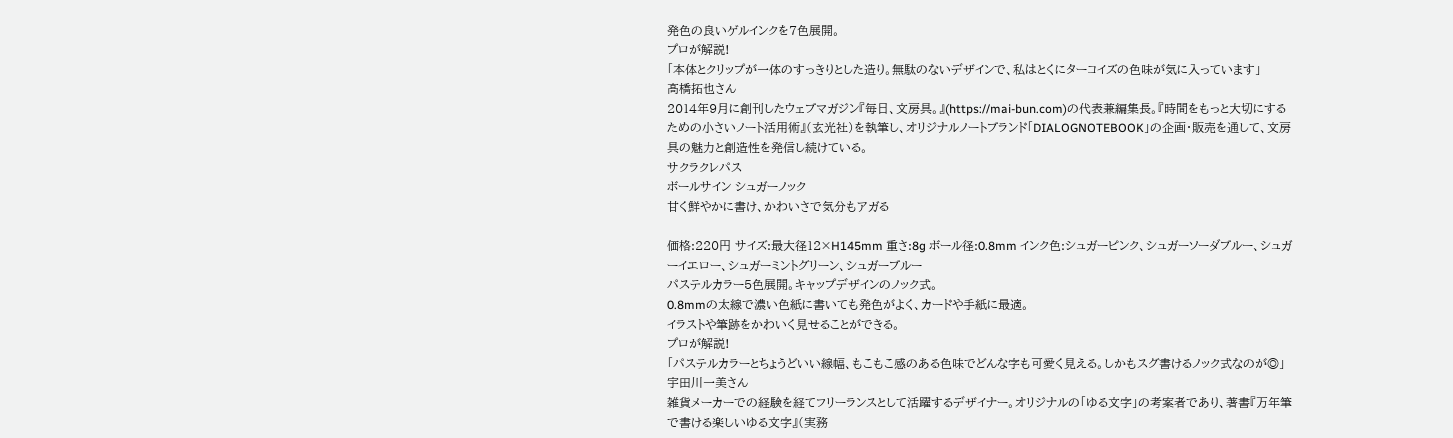発色の良いゲルインクを7色展開。
プロが解説!
「本体とクリップが一体のすっきりとした造り。無駄のないデザインで、私はとくにターコイズの色味が気に入っています」
髙橋拓也さん
2014年9月に創刊したウェブマガジン『毎日、文房具。』(https://mai-bun.com)の代表兼編集長。『時間をもっと大切にするための小さいノート活用術』(玄光社)を執筆し、オリジナルノートブランド「DIALOGNOTEBOOK」の企画・販売を通して、文房具の魅力と創造性を発信し続けている。
サクラクレパス
ボールサイン シュガーノック
甘く鮮やかに書け、かわいさで気分もアガる

価格:220円 サイズ:最大径12×H145mm 重さ:8g ボール径:0.8mm インク色:シュガーピンク、シュガーソーダブルー、シュガーイエロー、シュガーミントグリーン、シュガーブルー
パステルカラー5色展開。キャップデザインのノック式。
0.8mmの太線で濃い色紙に書いても発色がよく、カードや手紙に最適。
イラストや筆跡をかわいく見せることができる。
プロが解説!
「パステルカラーとちょうどいい線幅、もこもこ感のある色味でどんな字も可愛く見える。しかもスグ書けるノック式なのが◎」
宇田川一美さん
雑貨メーカーでの経験を経てフリーランスとして活躍するデザイナー。オリジナルの「ゆる文字」の考案者であり、著書『万年筆で書ける楽しいゆる文字』(実務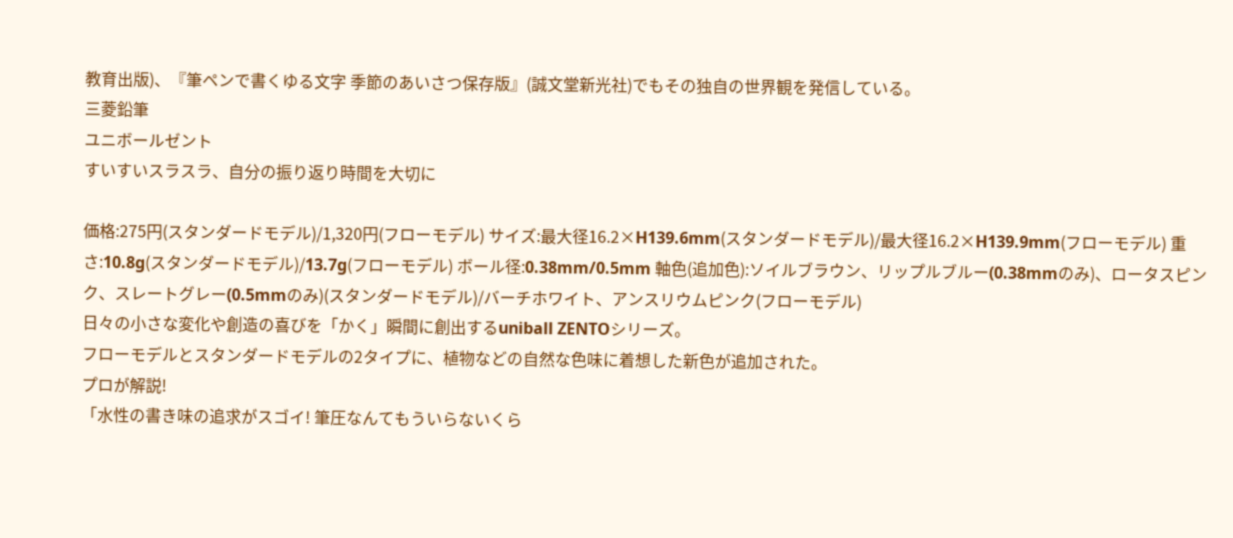教育出版)、『筆ペンで書くゆる文字 季節のあいさつ保存版』(誠文堂新光社)でもその独自の世界観を発信している。
三菱鉛筆
ユニボールゼント
すいすいスラスラ、自分の振り返り時間を大切に

価格:275円(スタンダードモデル)/1,320円(フローモデル) サイズ:最大径16.2×H139.6mm(スタンダードモデル)/最大径16.2×H139.9mm(フローモデル) 重さ:10.8g(スタンダードモデル)/13.7g(フローモデル) ボール径:0.38mm/0.5mm 軸色(追加色):ソイルブラウン、リップルブルー(0.38mmのみ)、ロータスピンク、スレートグレー(0.5mmのみ)(スタンダードモデル)/バーチホワイト、アンスリウムピンク(フローモデル)
日々の小さな変化や創造の喜びを「かく」瞬間に創出するuniball ZENTOシリーズ。
フローモデルとスタンダードモデルの2タイプに、植物などの自然な色味に着想した新色が追加された。
プロが解説!
「水性の書き味の追求がスゴイ! 筆圧なんてもういらないくら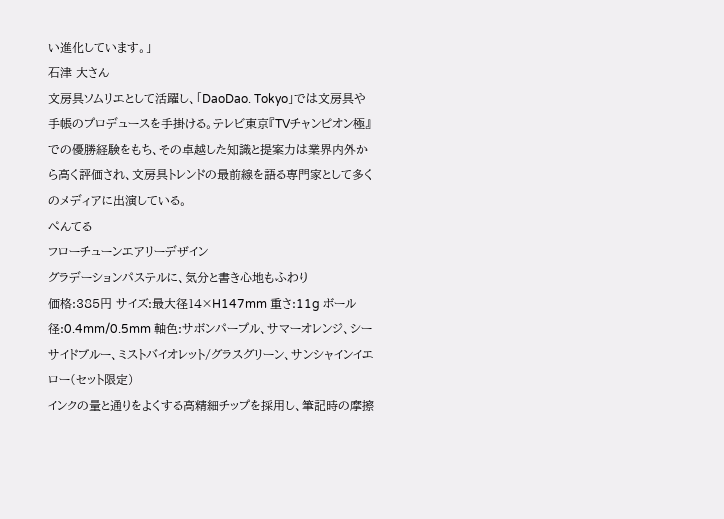い進化しています。」
石津 大さん
文房具ソムリエとして活躍し、「DaoDao. Tokyo」では文房具や手帳のプロデュースを手掛ける。テレビ東京『TVチャンピオン極』での優勝経験をもち、その卓越した知識と提案力は業界内外から高く評価され、文房具トレンドの最前線を語る専門家として多くのメディアに出演している。
ぺんてる
フローチューンエアリーデザイン
グラデーションパステルに、気分と書き心地もふわり
価格:385円 サイズ:最大径14×H147mm 重さ:11g ボール径:0.4mm/0.5mm 軸色:サボンパープル、サマーオレンジ、シーサイドブルー、ミストバイオレット/グラスグリーン、サンシャインイエロー(セット限定)
インクの量と通りをよくする高精細チップを採用し、筆記時の摩擦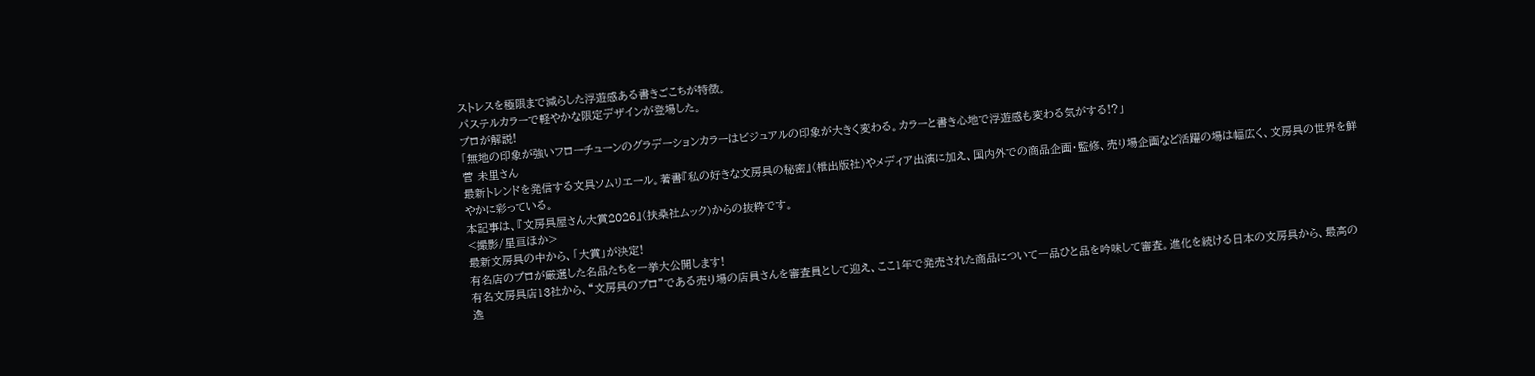ストレスを極限まで減らした浮遊感ある書きごこちが特徴。
パステルカラーで軽やかな限定デザインが登場した。
プロが解説!
「無地の印象が強いフローチューンのグラデーションカラーはビジュアルの印象が大きく変わる。カラーと書き心地で浮遊感も変わる気がする!?」
菅 未里さん
最新トレンドを発信する文具ソムリエール。著書『私の好きな文房具の秘密』(枻出版社)やメディア出演に加え、国内外での商品企画・監修、売り場企画など活躍の場は幅広く、文房具の世界を鮮やかに彩っている。
本記事は、『文房具屋さん大賞2026』(扶桑社ムック)からの抜粋です。
<撮影/星亘ほか>
最新文房具の中から、「大賞」が決定!
有名店のプロが厳選した名品たちを一挙大公開します!
有名文房具店13社から、“文房具のプロ”である売り場の店員さんを審査員として迎え、ここ1年で発売された商品について一品ひと品を吟味して審査。進化を続ける日本の文房具から、最高の逸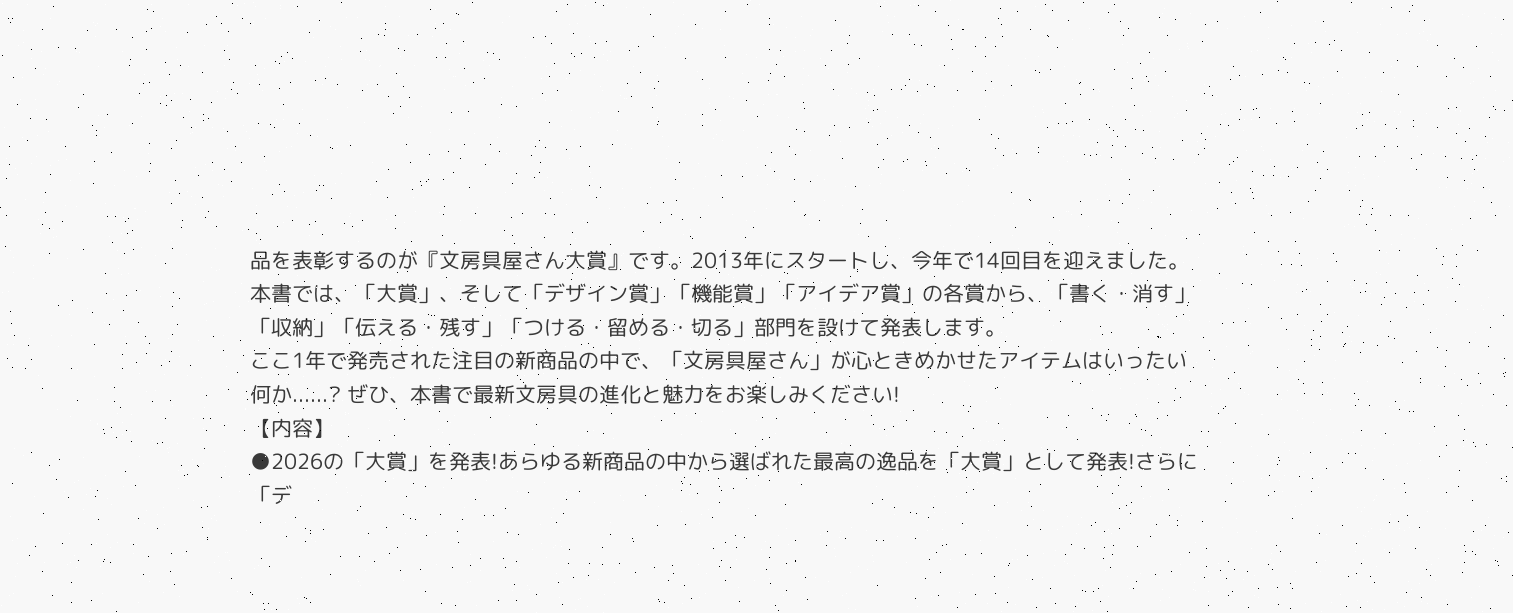品を表彰するのが『文房具屋さん大賞』です。2013年にスタートし、今年で14回目を迎えました。
本書では、「大賞」、そして「デザイン賞」「機能賞」「アイデア賞」の各賞から、「書く・消す」「収納」「伝える・残す」「つける・留める・切る」部門を設けて発表します。
ここ1年で発売された注目の新商品の中で、「文房具屋さん」が心ときめかせたアイテムはいったい何か......? ぜひ、本書で最新文房具の進化と魅力をお楽しみください!
【内容】
●2026の「大賞」を発表!あらゆる新商品の中から選ばれた最高の逸品を「大賞」として発表!さらに「デ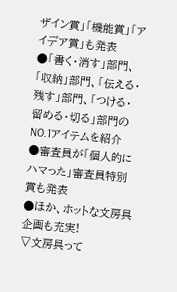ザイン賞」「機能賞」「アイデア賞」も発表
●「書く・消す」部門、「収納」部門、「伝える・残す」部門、「つける・留める・切る」部門のNO.1アイテムを紹介
●審査員が「個人的にハマった」審査員特別賞も発表
●ほか、ホットな文房具企画も充実!
▽文房具って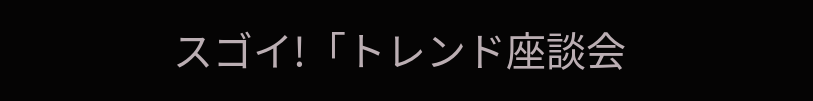スゴイ!「トレンド座談会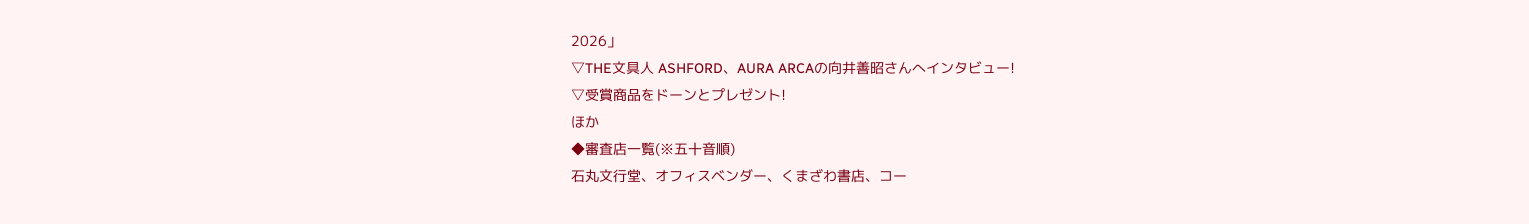2026」
▽THE文具人 ASHFORD、AURA ARCAの向井善昭さんへインタビュー!
▽受賞商品をドーンとプレゼント!
ほか
◆審査店一覧(※五十音順)
石丸文行堂、オフィスベンダー、くまざわ書店、コー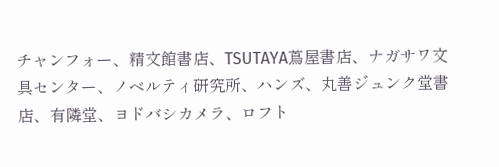チャンフォー、精文館書店、TSUTAYA蔦屋書店、ナガサワ文具センター、ノベルティ研究所、ハンズ、丸善ジュンク堂書店、有隣堂、ヨドバシカメラ、ロフト